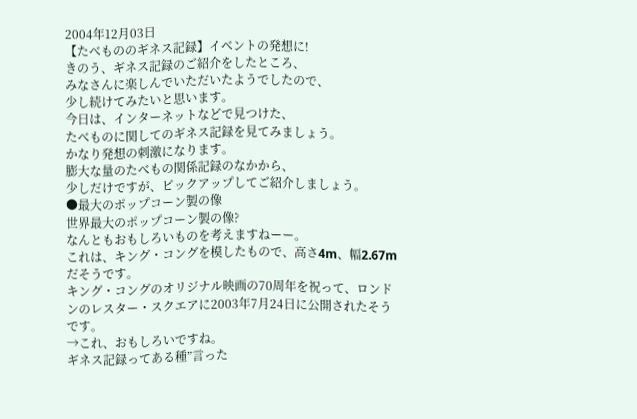2004年12月03日
【たべもののギネス記録】イベントの発想に!
きのう、ギネス記録のご紹介をしたところ、
みなさんに楽しんでいただいたようでしたので、
少し続けてみたいと思います。
今日は、インターネットなどで見つけた、
たべものに関してのギネス記録を見てみましょう。
かなり発想の刺激になります。
膨大な量のたべもの関係記録のなかから、
少しだけですが、ピックアップしてご紹介しましょう。
●最大のポップコーン製の像
世界最大のポップコーン製の像?
なんともおもしろいものを考えますねーー。
これは、キング・コングを模したもので、高さ4m、幅2.67mだそうです。
キング・コングのオリジナル映画の70周年を祝って、ロンドンのレスター・スクエアに2003年7月24日に公開されたそうです。
→これ、おもしろいですね。
ギネス記録ってある種”言った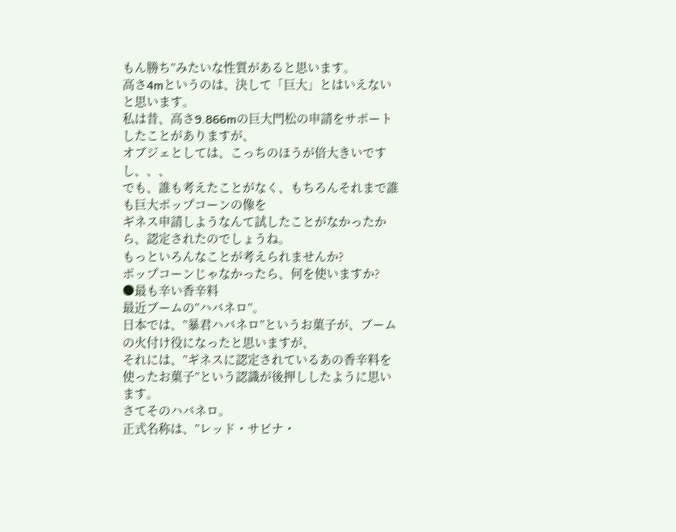もん勝ち”みたいな性質があると思います。
高さ4mというのは、決して「巨大」とはいえないと思います。
私は昔、高さ9.866mの巨大門松の申請をサポートしたことがありますが、
オブジェとしては、こっちのほうが倍大きいですし、、、
でも、誰も考えたことがなく、もちろんそれまで誰も巨大ポップコーンの像を
ギネス申請しようなんて試したことがなかったから、認定されたのでしょうね。
もっといろんなことが考えられませんか?
ポップコーンじゃなかったら、何を使いますか?
●最も辛い香辛料
最近ブームの”ハバネロ”。
日本では、”暴君ハバネロ”というお菓子が、ブームの火付け役になったと思いますが、
それには、”ギネスに認定されているあの香辛料を使ったお菓子”という認識が後押ししたように思います。
さてそのハバネロ。
正式名称は、”レッド・サビナ・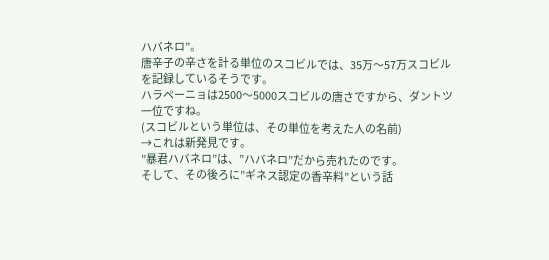ハバネロ”。
唐辛子の辛さを計る単位のスコビルでは、35万〜57万スコビルを記録しているそうです。
ハラペーニョは2500〜5000スコビルの唐さですから、ダントツ一位ですね。
(スコビルという単位は、その単位を考えた人の名前)
→これは新発見です。
”暴君ハバネロ”は、”ハバネロ”だから売れたのです。
そして、その後ろに”ギネス認定の香辛料”という話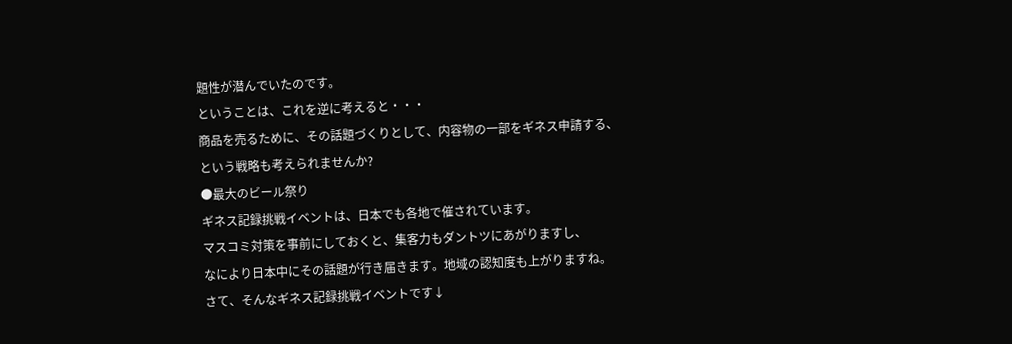題性が潜んでいたのです。
ということは、これを逆に考えると・・・
商品を売るために、その話題づくりとして、内容物の一部をギネス申請する、
という戦略も考えられませんか?
●最大のビール祭り
ギネス記録挑戦イベントは、日本でも各地で催されています。
マスコミ対策を事前にしておくと、集客力もダントツにあがりますし、
なにより日本中にその話題が行き届きます。地域の認知度も上がりますね。
さて、そんなギネス記録挑戦イベントです↓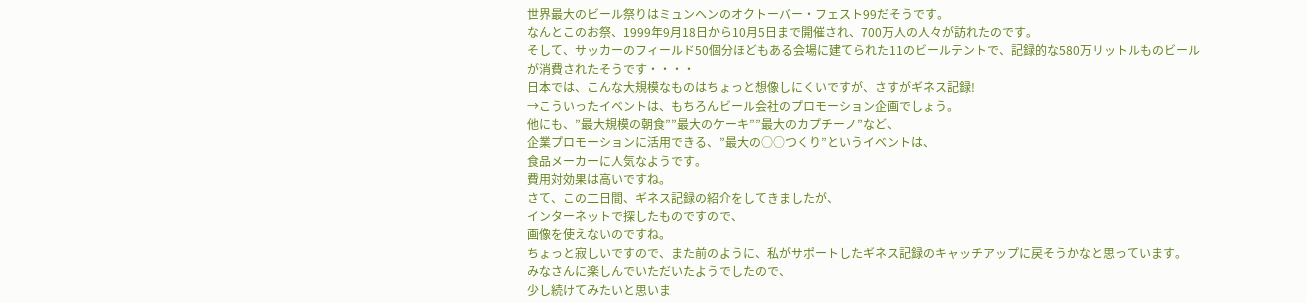世界最大のビール祭りはミュンヘンのオクトーバー・フェスト99だそうです。
なんとこのお祭、1999年9月18日から10月5日まで開催され、700万人の人々が訪れたのです。
そして、サッカーのフィールド50個分ほどもある会場に建てられた11のビールテントで、記録的な580万リットルものビールが消費されたそうです・・・・
日本では、こんな大規模なものはちょっと想像しにくいですが、さすがギネス記録!
→こういったイベントは、もちろんビール会社のプロモーション企画でしょう。
他にも、”最大規模の朝食””最大のケーキ””最大のカプチーノ”など、
企業プロモーションに活用できる、”最大の○○つくり”というイベントは、
食品メーカーに人気なようです。
費用対効果は高いですね。
さて、この二日間、ギネス記録の紹介をしてきましたが、
インターネットで探したものですので、
画像を使えないのですね。
ちょっと寂しいですので、また前のように、私がサポートしたギネス記録のキャッチアップに戻そうかなと思っています。
みなさんに楽しんでいただいたようでしたので、
少し続けてみたいと思いま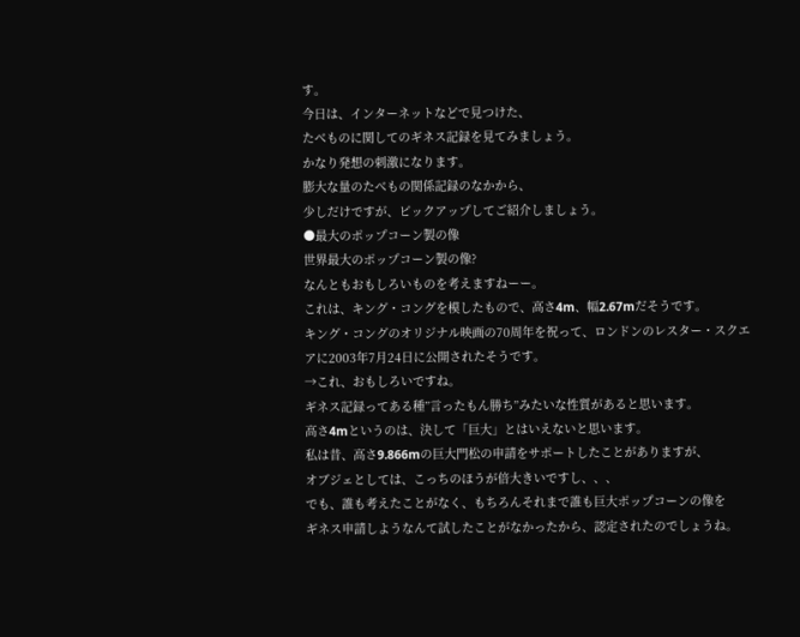す。
今日は、インターネットなどで見つけた、
たべものに関してのギネス記録を見てみましょう。
かなり発想の刺激になります。
膨大な量のたべもの関係記録のなかから、
少しだけですが、ピックアップしてご紹介しましょう。
●最大のポップコーン製の像
世界最大のポップコーン製の像?
なんともおもしろいものを考えますねーー。
これは、キング・コングを模したもので、高さ4m、幅2.67mだそうです。
キング・コングのオリジナル映画の70周年を祝って、ロンドンのレスター・スクエアに2003年7月24日に公開されたそうです。
→これ、おもしろいですね。
ギネス記録ってある種”言ったもん勝ち”みたいな性質があると思います。
高さ4mというのは、決して「巨大」とはいえないと思います。
私は昔、高さ9.866mの巨大門松の申請をサポートしたことがありますが、
オブジェとしては、こっちのほうが倍大きいですし、、、
でも、誰も考えたことがなく、もちろんそれまで誰も巨大ポップコーンの像を
ギネス申請しようなんて試したことがなかったから、認定されたのでしょうね。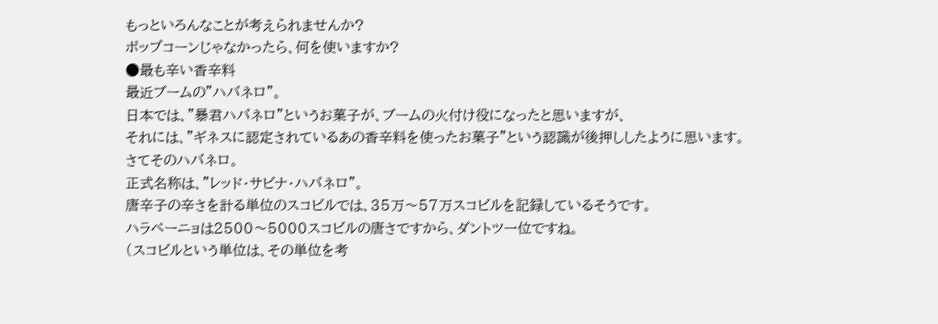もっといろんなことが考えられませんか?
ポップコーンじゃなかったら、何を使いますか?
●最も辛い香辛料
最近ブームの”ハバネロ”。
日本では、”暴君ハバネロ”というお菓子が、ブームの火付け役になったと思いますが、
それには、”ギネスに認定されているあの香辛料を使ったお菓子”という認識が後押ししたように思います。
さてそのハバネロ。
正式名称は、”レッド・サビナ・ハバネロ”。
唐辛子の辛さを計る単位のスコビルでは、35万〜57万スコビルを記録しているそうです。
ハラペーニョは2500〜5000スコビルの唐さですから、ダントツ一位ですね。
(スコビルという単位は、その単位を考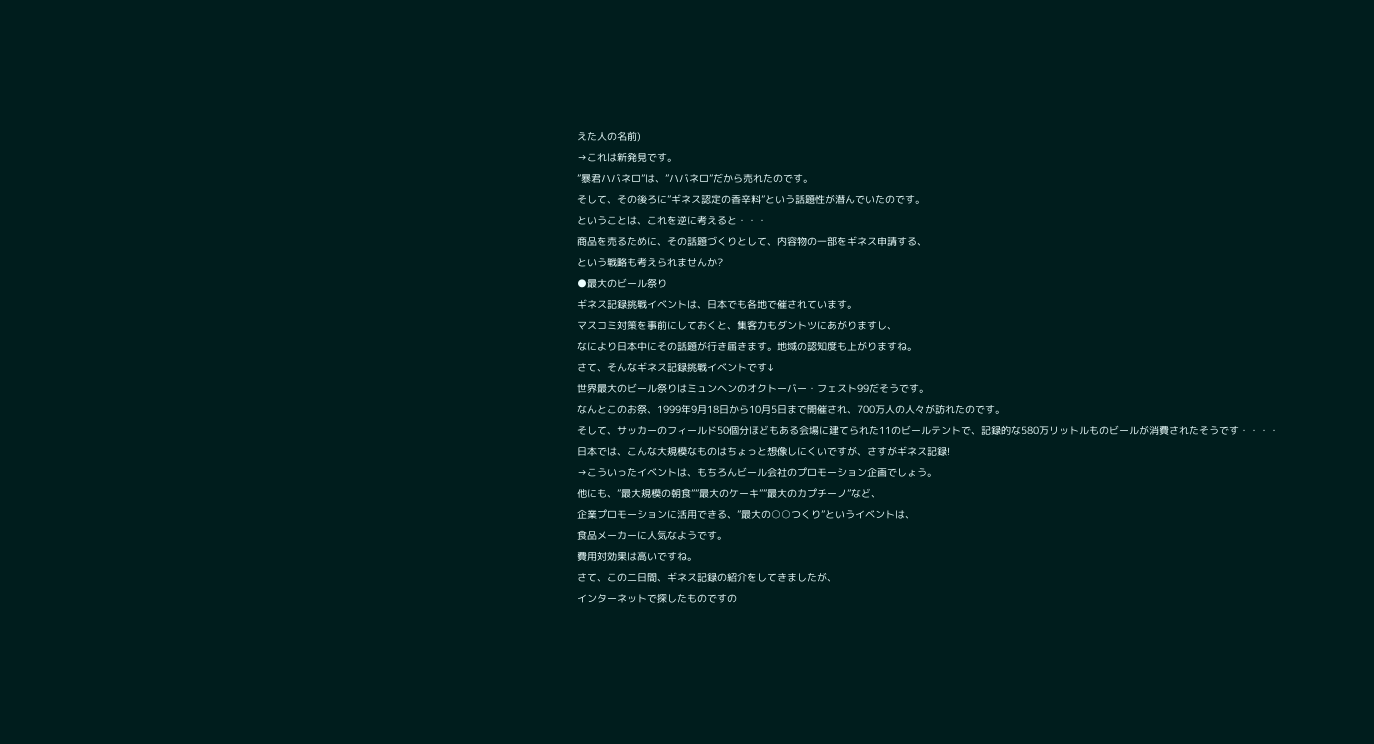えた人の名前)
→これは新発見です。
”暴君ハバネロ”は、”ハバネロ”だから売れたのです。
そして、その後ろに”ギネス認定の香辛料”という話題性が潜んでいたのです。
ということは、これを逆に考えると・・・
商品を売るために、その話題づくりとして、内容物の一部をギネス申請する、
という戦略も考えられませんか?
●最大のビール祭り
ギネス記録挑戦イベントは、日本でも各地で催されています。
マスコミ対策を事前にしておくと、集客力もダントツにあがりますし、
なにより日本中にその話題が行き届きます。地域の認知度も上がりますね。
さて、そんなギネス記録挑戦イベントです↓
世界最大のビール祭りはミュンヘンのオクトーバー・フェスト99だそうです。
なんとこのお祭、1999年9月18日から10月5日まで開催され、700万人の人々が訪れたのです。
そして、サッカーのフィールド50個分ほどもある会場に建てられた11のビールテントで、記録的な580万リットルものビールが消費されたそうです・・・・
日本では、こんな大規模なものはちょっと想像しにくいですが、さすがギネス記録!
→こういったイベントは、もちろんビール会社のプロモーション企画でしょう。
他にも、”最大規模の朝食””最大のケーキ””最大のカプチーノ”など、
企業プロモーションに活用できる、”最大の○○つくり”というイベントは、
食品メーカーに人気なようです。
費用対効果は高いですね。
さて、この二日間、ギネス記録の紹介をしてきましたが、
インターネットで探したものですの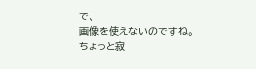で、
画像を使えないのですね。
ちょっと寂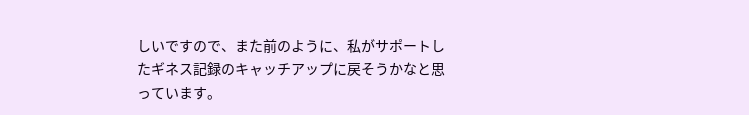しいですので、また前のように、私がサポートしたギネス記録のキャッチアップに戻そうかなと思っています。